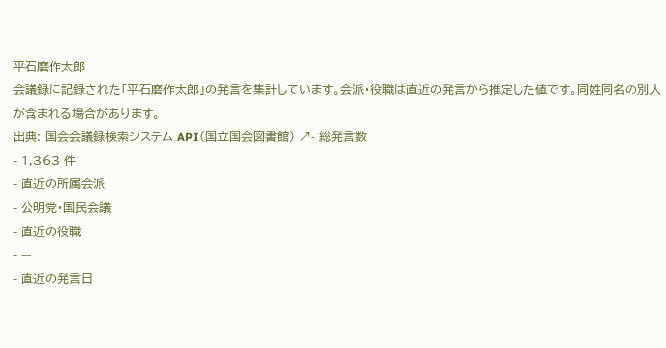平石磨作太郎
会議録に記録された「平石磨作太郎」の発言を集計しています。会派・役職は直近の発言から推定した値です。同姓同名の別人が含まれる場合があります。
出典: 国会会議録検索システム API(国立国会図書館) ↗- 総発言数
- 1,363 件
- 直近の所属会派
- 公明党・国民会議
- 直近の役職
- —
- 直近の発言日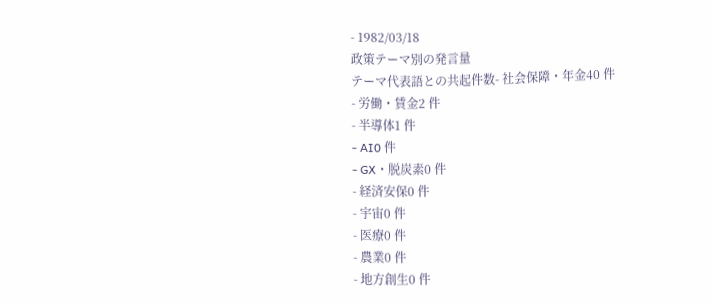- 1982/03/18
政策テーマ別の発言量
テーマ代表語との共起件数- 社会保障・年金40 件
- 労働・賃金2 件
- 半導体1 件
- AI0 件
- GX・脱炭素0 件
- 経済安保0 件
- 宇宙0 件
- 医療0 件
- 農業0 件
- 地方創生0 件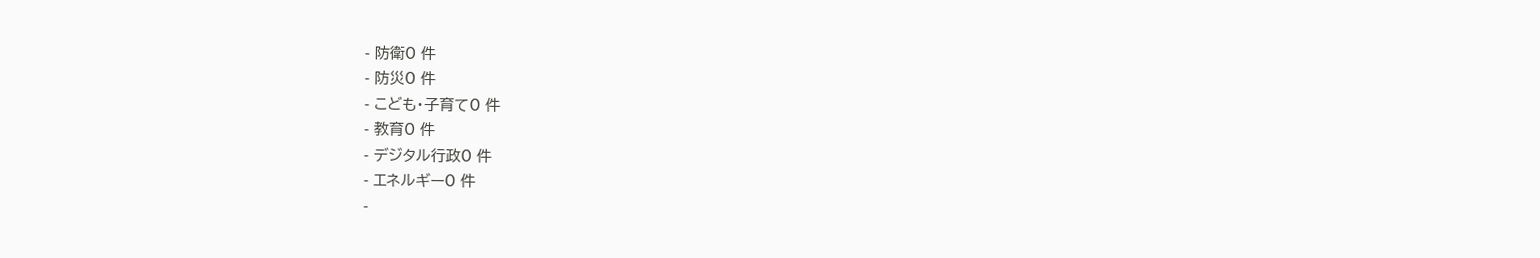- 防衛0 件
- 防災0 件
- こども・子育て0 件
- 教育0 件
- デジタル行政0 件
- エネルギー0 件
-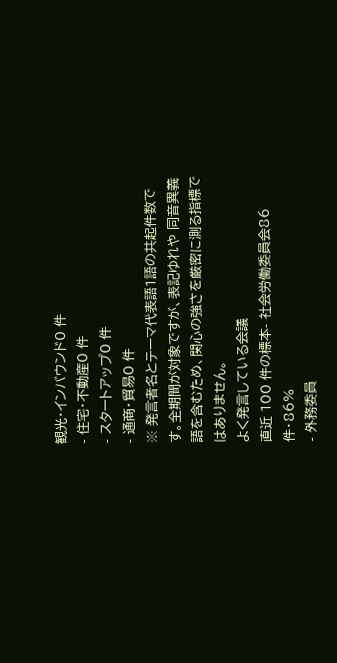観光・インバウンド0 件
- 住宅・不動産0 件
- スタートアップ0 件
- 通商・貿易0 件
※ 発言者名とテーマ代表語1語の共起件数です。全期間が対象ですが、表記ゆれや 同音異義語を含むため、関心の強さを厳密に測る指標ではありません。
よく発言している会議
直近 100 件の標本- 社会労働委員会86 件・86%
- 外務委員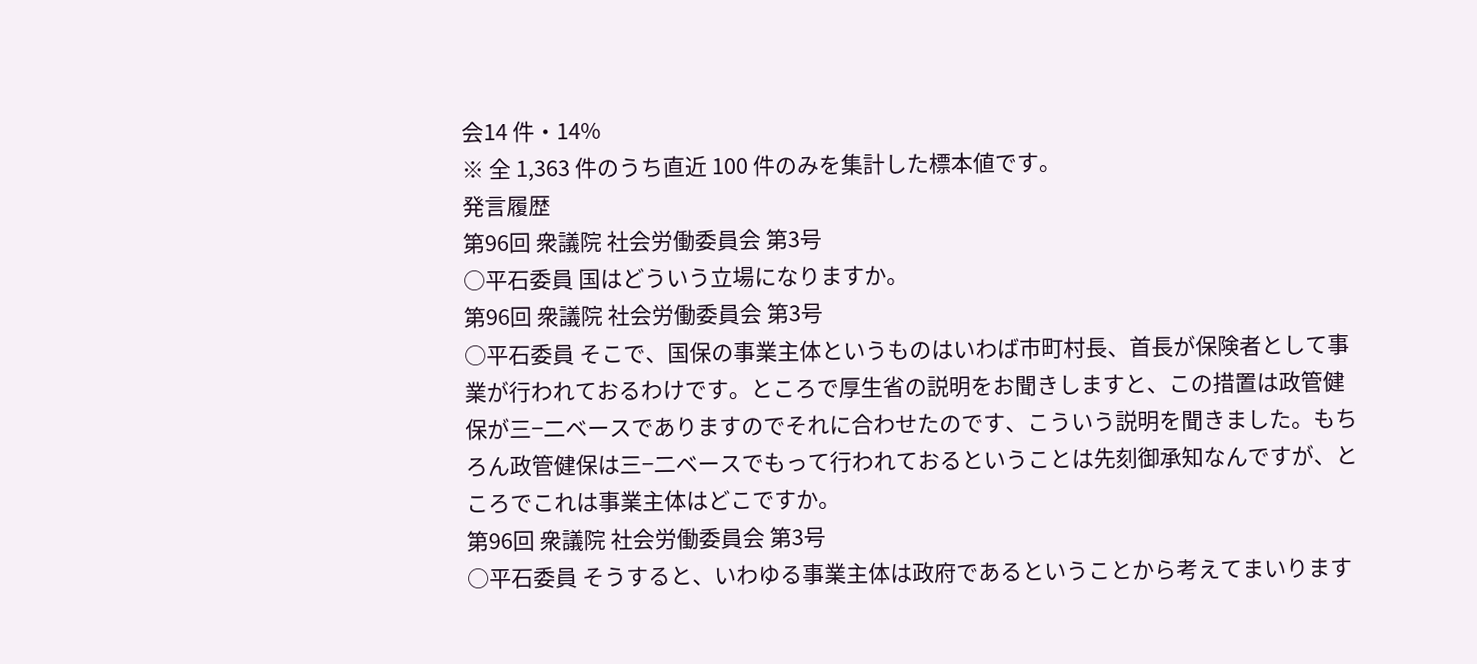会14 件・14%
※ 全 1,363 件のうち直近 100 件のみを集計した標本値です。
発言履歴
第96回 衆議院 社会労働委員会 第3号
○平石委員 国はどういう立場になりますか。
第96回 衆議院 社会労働委員会 第3号
○平石委員 そこで、国保の事業主体というものはいわば市町村長、首長が保険者として事業が行われておるわけです。ところで厚生省の説明をお聞きしますと、この措置は政管健保が三−二ベースでありますのでそれに合わせたのです、こういう説明を聞きました。もちろん政管健保は三−二ベースでもって行われておるということは先刻御承知なんですが、ところでこれは事業主体はどこですか。
第96回 衆議院 社会労働委員会 第3号
○平石委員 そうすると、いわゆる事業主体は政府であるということから考えてまいります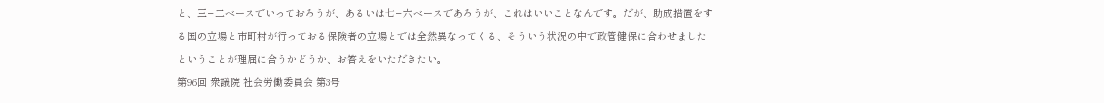と、三−二ベースでいっておろうが、あるいは七−六ベースであろうが、これはいいことなんです。だが、助成措置をする国の立場と市町村が行っておる保険者の立場とでは全然異なってくる、そういう状況の中で政管健保に合わせましたということが理屈に合うかどうか、お答えをいただきたい。
第96回 衆議院 社会労働委員会 第3号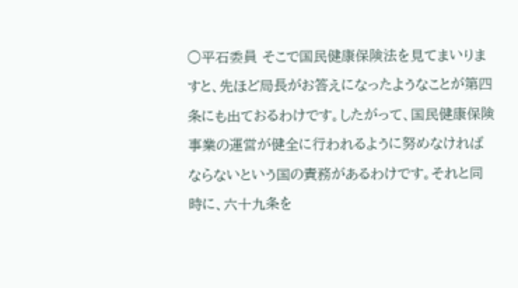○平石委員 そこで国民健康保険法を見てまいりますと、先ほど局長がお答えになったようなことが第四条にも出ておるわけです。したがって、国民健康保険事業の運営が健全に行われるように努めなければならないという国の責務があるわけです。それと同時に、六十九条を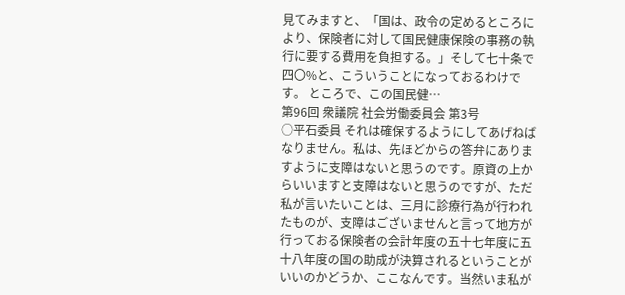見てみますと、「国は、政令の定めるところにより、保険者に対して国民健康保険の事務の執行に要する費用を負担する。」そして七十条で四〇%と、こういうことになっておるわけです。 ところで、この国民健…
第96回 衆議院 社会労働委員会 第3号
○平石委員 それは確保するようにしてあげねばなりません。私は、先ほどからの答弁にありますように支障はないと思うのです。原資の上からいいますと支障はないと思うのですが、ただ私が言いたいことは、三月に診療行為が行われたものが、支障はございませんと言って地方が行っておる保険者の会計年度の五十七年度に五十八年度の国の助成が決算されるということがいいのかどうか、ここなんです。当然いま私が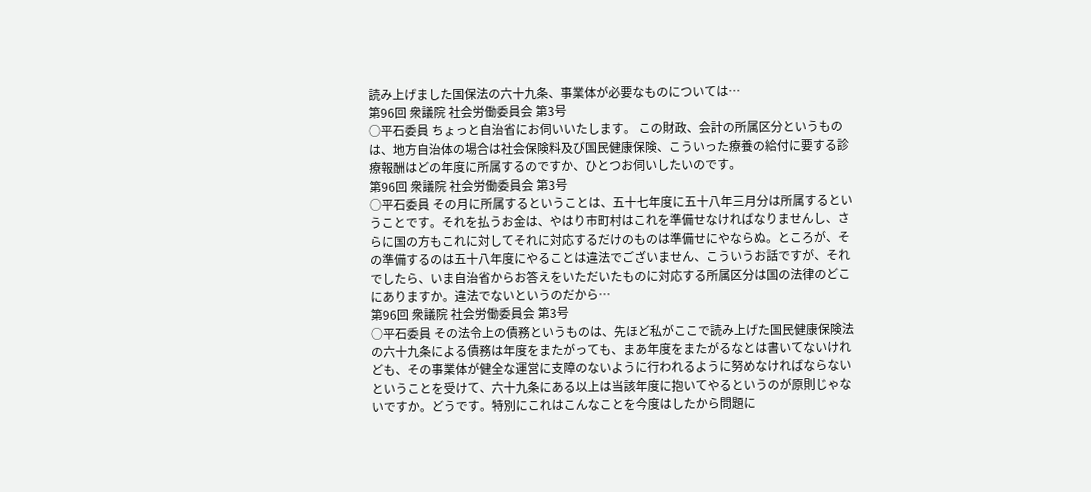読み上げました国保法の六十九条、事業体が必要なものについては…
第96回 衆議院 社会労働委員会 第3号
○平石委員 ちょっと自治省にお伺いいたします。 この財政、会計の所属区分というものは、地方自治体の場合は社会保険料及び国民健康保険、こういった療養の給付に要する診療報酬はどの年度に所属するのですか、ひとつお伺いしたいのです。
第96回 衆議院 社会労働委員会 第3号
○平石委員 その月に所属するということは、五十七年度に五十八年三月分は所属するということです。それを払うお金は、やはり市町村はこれを準備せなければなりませんし、さらに国の方もこれに対してそれに対応するだけのものは準備せにやならぬ。ところが、その準備するのは五十八年度にやることは違法でございません、こういうお話ですが、それでしたら、いま自治省からお答えをいただいたものに対応する所属区分は国の法律のどこにありますか。違法でないというのだから…
第96回 衆議院 社会労働委員会 第3号
○平石委員 その法令上の債務というものは、先ほど私がここで読み上げた国民健康保険法の六十九条による債務は年度をまたがっても、まあ年度をまたがるなとは書いてないけれども、その事業体が健全な運営に支障のないように行われるように努めなければならないということを受けて、六十九条にある以上は当該年度に抱いてやるというのが原則じゃないですか。どうです。特別にこれはこんなことを今度はしたから問題に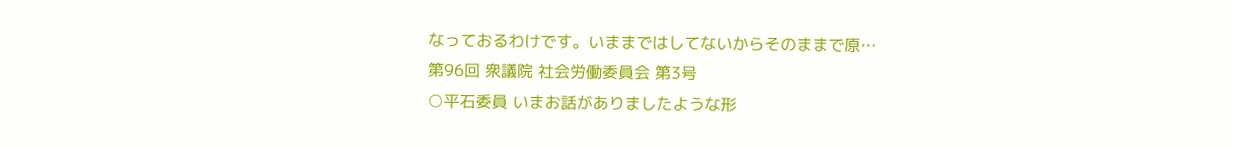なっておるわけです。いままではしてないからそのままで原…
第96回 衆議院 社会労働委員会 第3号
○平石委員 いまお話がありましたような形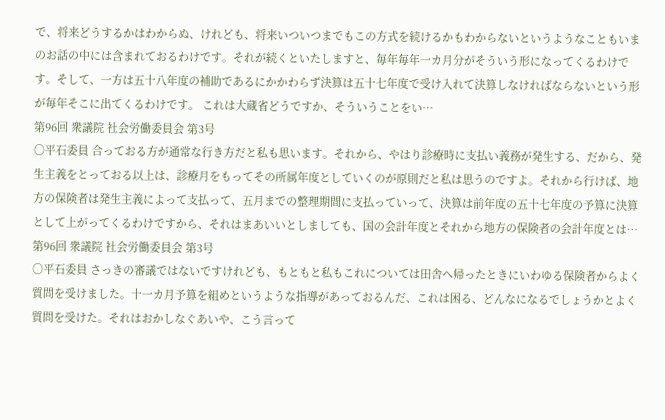で、将来どうするかはわからぬ、けれども、将来いついつまでもこの方式を続けるかもわからないというようなこともいまのお話の中には含まれておるわけです。それが続くといたしますと、毎年毎年一カ月分がそういう形になってくるわけです。そして、一方は五十八年度の補助であるにかかわらず決算は五十七年度で受け入れて決算しなければならないという形が毎年そこに出てくるわけです。 これは大蔵省どうですか、そういうことをい…
第96回 衆議院 社会労働委員会 第3号
○平石委員 合っておる方が通常な行き方だと私も思います。それから、やはり診療時に支払い義務が発生する、だから、発生主義をとっておる以上は、診療月をもってその所属年度としていくのが原則だと私は思うのですよ。それから行けば、地方の保険者は発生主義によって支払って、五月までの整理期間に支払っていって、決算は前年度の五十七年度の予算に決算として上がってくるわけですから、それはまあいいとしましても、国の会計年度とそれから地方の保険者の会計年度とは…
第96回 衆議院 社会労働委員会 第3号
○平石委員 さっきの審議ではないですけれども、もともと私もこれについては田舎へ帰ったときにいわゆる保険者からよく質問を受けました。十一カ月予算を組めというような指導があっておるんだ、これは困る、どんなになるでしょうかとよく質問を受けた。それはおかしなぐあいや、こう言って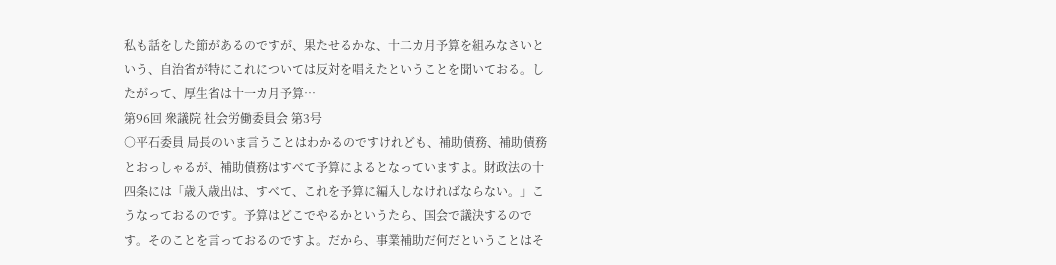私も話をした節があるのですが、果たせるかな、十二カ月予算を組みなさいという、自治省が特にこれについては反対を唱えたということを聞いておる。したがって、厚生省は十一カ月予算…
第96回 衆議院 社会労働委員会 第3号
○平石委員 局長のいま言うことはわかるのですけれども、補助債務、補助債務とおっしゃるが、補助債務はすべて予算によるとなっていますよ。財政法の十四条には「歳入歳出は、すべて、これを予算に編入しなければならない。」こうなっておるのです。予算はどこでやるかというたら、国会で議決するのです。そのことを言っておるのですよ。だから、事業補助だ何だということはそ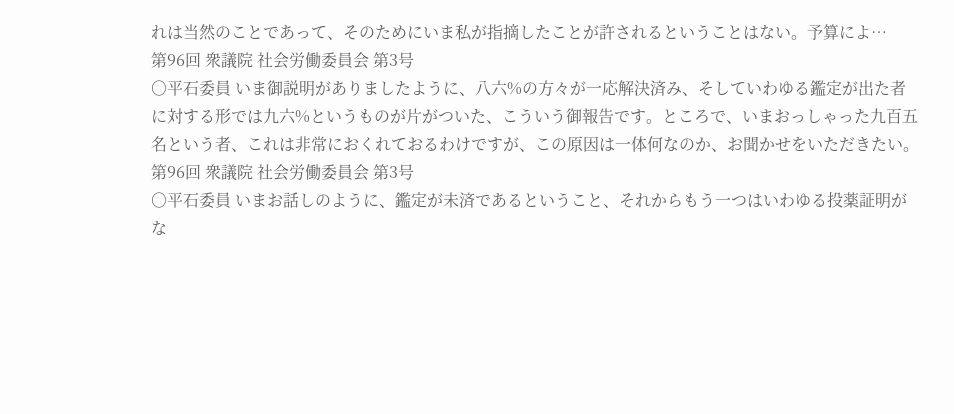れは当然のことであって、そのためにいま私が指摘したことが許されるということはない。予算によ…
第96回 衆議院 社会労働委員会 第3号
○平石委員 いま御説明がありましたように、八六%の方々が一応解決済み、そしていわゆる鑑定が出た者に対する形では九六%というものが片がついた、こういう御報告です。ところで、いまおっしゃった九百五名という者、これは非常におくれておるわけですが、この原因は一体何なのか、お聞かせをいただきたい。
第96回 衆議院 社会労働委員会 第3号
○平石委員 いまお話しのように、鑑定が未済であるということ、それからもう一つはいわゆる投薬証明がな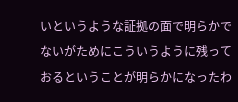いというような証拠の面で明らかでないがためにこういうように残っておるということが明らかになったわ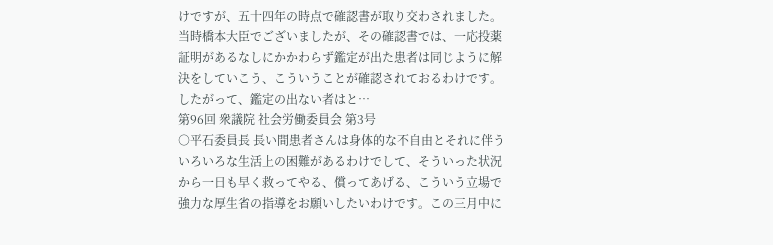けですが、五十四年の時点で確認書が取り交わされました。当時橋本大臣でございましたが、その確認書では、一応投薬証明があるなしにかかわらず鑑定が出た患者は同じように解決をしていこう、こういうことが確認されておるわけです。したがって、鑑定の出ない者はと…
第96回 衆議院 社会労働委員会 第3号
○平石委員長 長い間患者さんは身体的な不自由とそれに伴ういろいろな生活上の困難があるわけでして、そういった状況から一日も早く救ってやる、償ってあげる、こういう立場で強力な厚生省の指導をお願いしたいわけです。この三月中に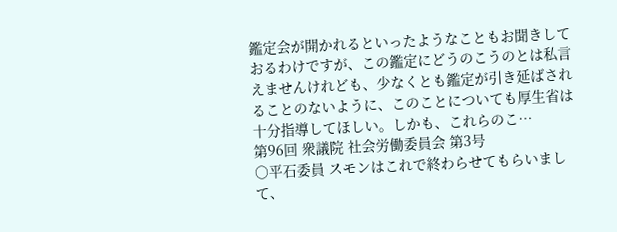鑑定会が開かれるといったようなこともお聞きしておるわけですが、この鑑定にどうのこうのとは私言えませんけれども、少なくとも鑑定が引き延ばされることのないように、このことについても厚生省は十分指導してほしい。しかも、これらのこ…
第96回 衆議院 社会労働委員会 第3号
○平石委員 スモンはこれで終わらせてもらいまして、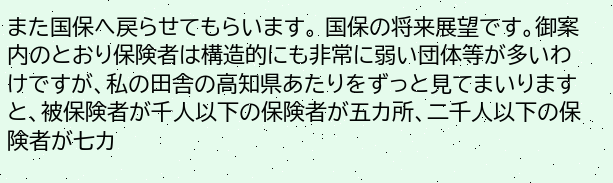また国保へ戻らせてもらいます。 国保の将来展望です。御案内のとおり保険者は構造的にも非常に弱い団体等が多いわけですが、私の田舎の高知県あたりをずっと見てまいりますと、被保険者が千人以下の保険者が五カ所、二千人以下の保険者が七カ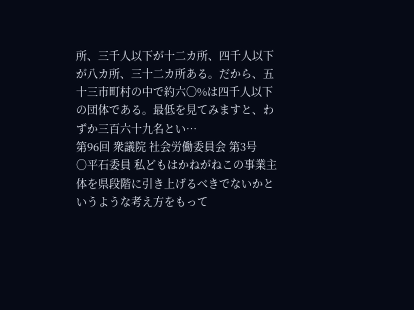所、三千人以下が十二カ所、四千人以下が八カ所、三十二カ所ある。だから、五十三市町村の中で約六〇%は四千人以下の団体である。最低を見てみますと、わずか三百六十九名とい…
第96回 衆議院 社会労働委員会 第3号
○平石委員 私どもはかねがねこの事業主体を県段階に引き上げるべきでないかというような考え方をもって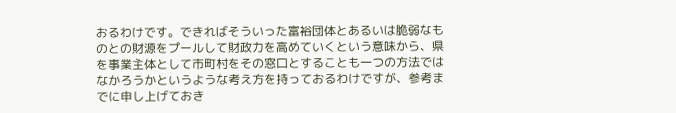おるわけです。できればそういった富裕団体とあるいは脆弱なものとの財源をプールして財政力を高めていくという意味から、県を事業主体として市町村をその窓口とすることも一つの方法ではなかろうかというような考え方を持っておるわけですが、参考までに申し上げておき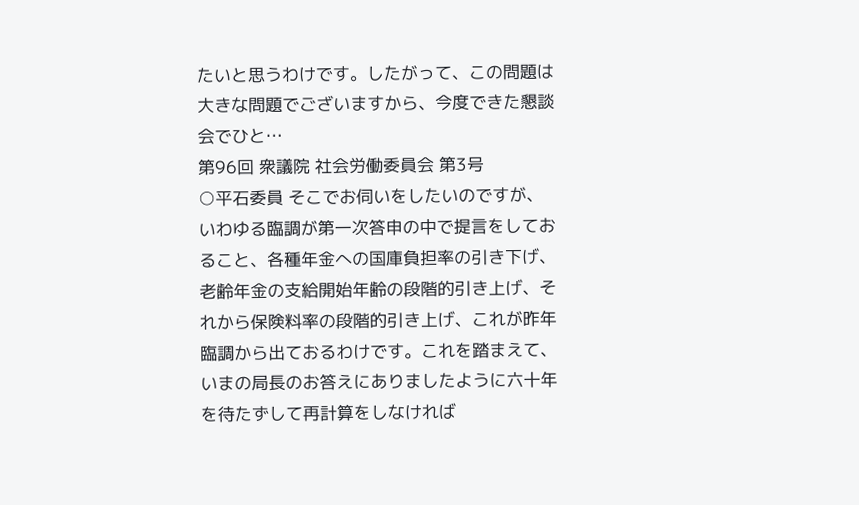たいと思うわけです。したがって、この問題は大きな問題でございますから、今度できた懇談会でひと…
第96回 衆議院 社会労働委員会 第3号
○平石委員 そこでお伺いをしたいのですが、いわゆる臨調が第一次答申の中で提言をしておること、各種年金への国庫負担率の引き下げ、老齢年金の支給開始年齢の段階的引き上げ、それから保険料率の段階的引き上げ、これが昨年臨調から出ておるわけです。これを踏まえて、いまの局長のお答えにありましたように六十年を待たずして再計算をしなければ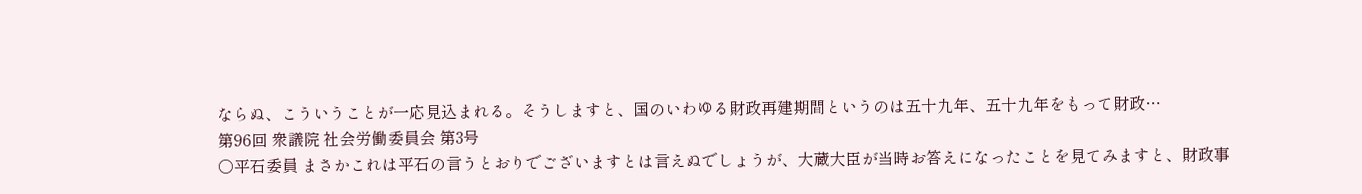ならぬ、こういうことが一応見込まれる。そうしますと、国のいわゆる財政再建期間というのは五十九年、五十九年をもって財政…
第96回 衆議院 社会労働委員会 第3号
○平石委員 まさかこれは平石の言うとおりでございますとは言えぬでしょうが、大蔵大臣が当時お答えになったことを見てみますと、財政事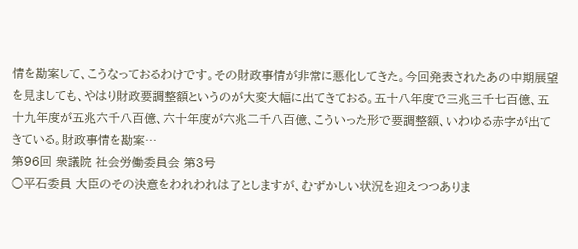情を勘案して、こうなっておるわけです。その財政事情が非常に悪化してきた。今回発表されたあの中期展望を見ましても、やはり財政要調整額というのが大変大幅に出てきておる。五十八年度で三兆三千七百億、五十九年度が五兆六千八百億、六十年度が六兆二千八百億、こういった形で要調整額、いわゆる赤字が出てきている。財政事情を勘案…
第96回 衆議院 社会労働委員会 第3号
○平石委員 大臣のその決意をわれわれは了としますが、むずかしい状況を迎えつつありま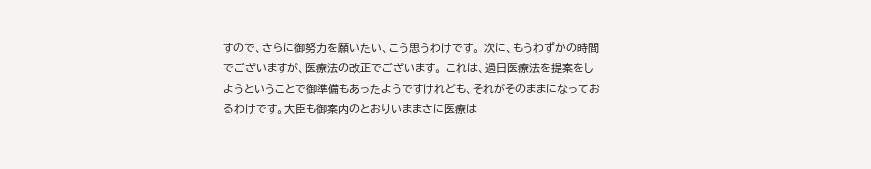すので、さらに御努力を願いたい、こう思うわけです。 次に、もうわずかの時間でございますが、医療法の改正でございます。 これは、過日医療法を提案をしようということで御準備もあったようですけれども、それがそのままになっておるわけです。大臣も御案内のとおりいままさに医療は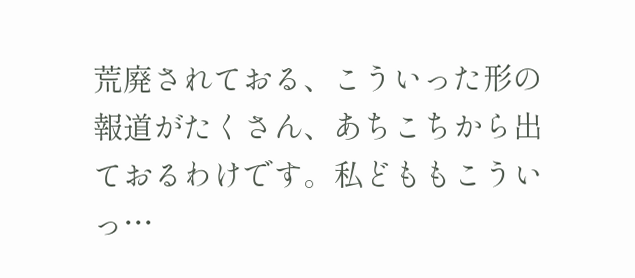荒廃されておる、こういった形の報道がたくさん、あちこちから出ておるわけです。私どももこういっ…